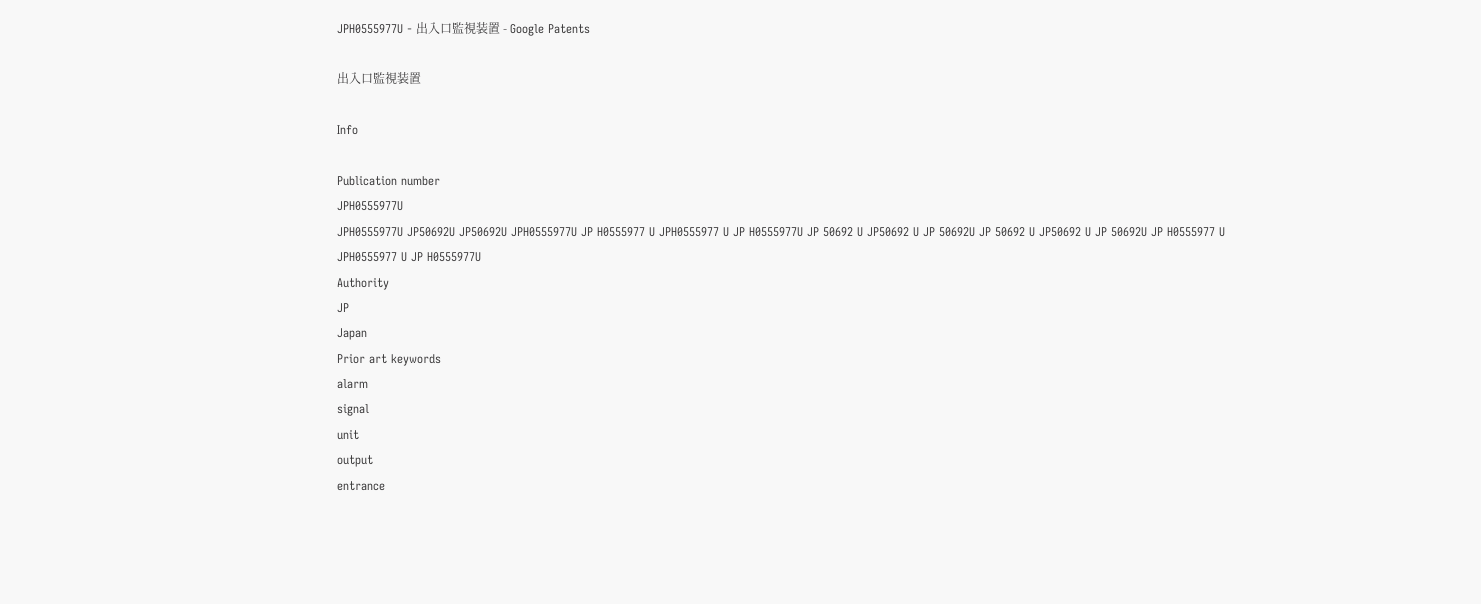JPH0555977U - 出入口監視装置 - Google Patents

出入口監視装置

Info

Publication number
JPH0555977U
JPH0555977U JP50692U JP50692U JPH0555977U JP H0555977 U JPH0555977 U JP H0555977U JP 50692 U JP50692 U JP 50692U JP 50692 U JP50692 U JP 50692U JP H0555977 U JPH0555977 U JP H0555977U
Authority
JP
Japan
Prior art keywords
alarm
signal
unit
output
entrance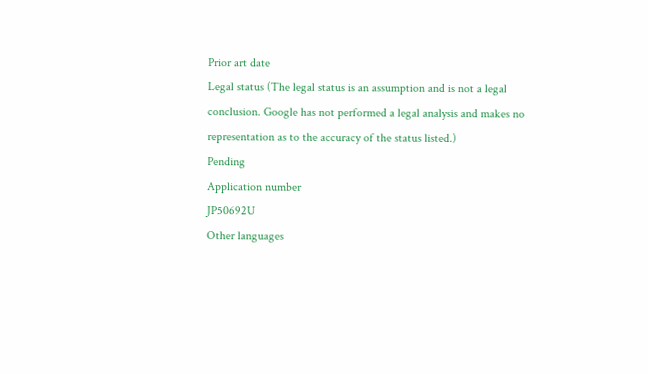Prior art date
Legal status (The legal status is an assumption and is not a legal conclusion. Google has not performed a legal analysis and makes no representation as to the accuracy of the status listed.)
Pending
Application number
JP50692U
Other languages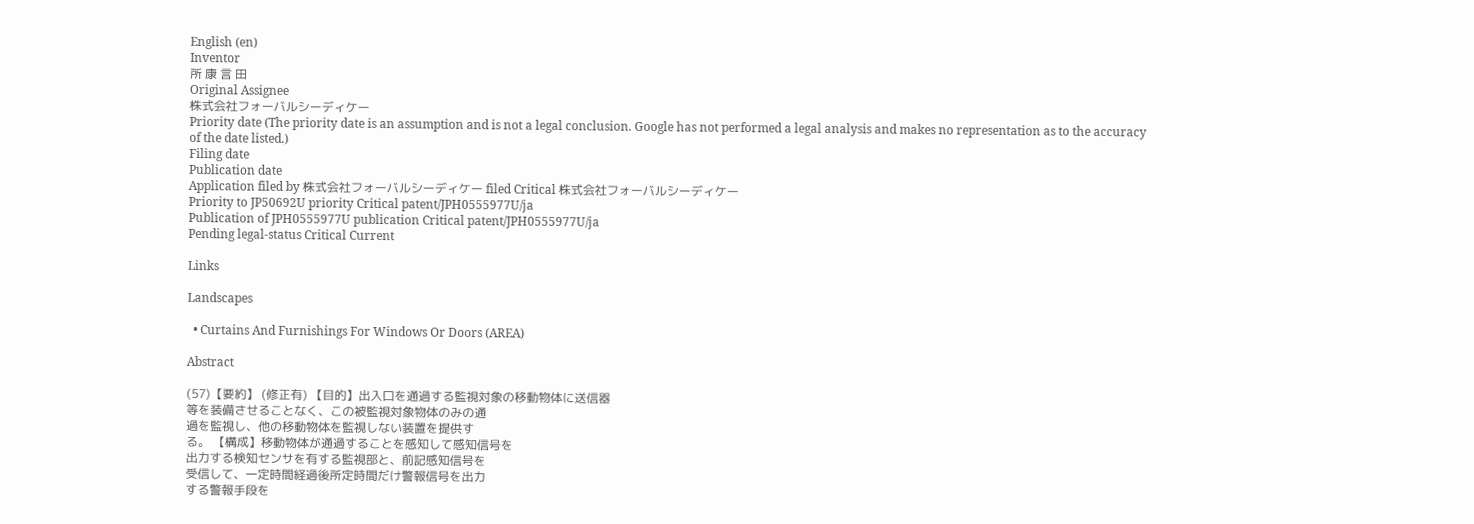English (en)
Inventor
所 康 言 田
Original Assignee
株式会社フォーバルシーディケー
Priority date (The priority date is an assumption and is not a legal conclusion. Google has not performed a legal analysis and makes no representation as to the accuracy of the date listed.)
Filing date
Publication date
Application filed by 株式会社フォーバルシーディケー filed Critical 株式会社フォーバルシーディケー
Priority to JP50692U priority Critical patent/JPH0555977U/ja
Publication of JPH0555977U publication Critical patent/JPH0555977U/ja
Pending legal-status Critical Current

Links

Landscapes

  • Curtains And Furnishings For Windows Or Doors (AREA)

Abstract

(57)【要約】 (修正有) 【目的】出入口を通過する監視対象の移動物体に送信器
等を装備させることなく、この被監視対象物体のみの通
過を監視し、他の移動物体を監視しない装置を提供す
る。 【構成】移動物体が通過することを感知して感知信号を
出力する検知センサを有する監視部と、前記感知信号を
受信して、一定時間経過後所定時間だけ警報信号を出力
する警報手段を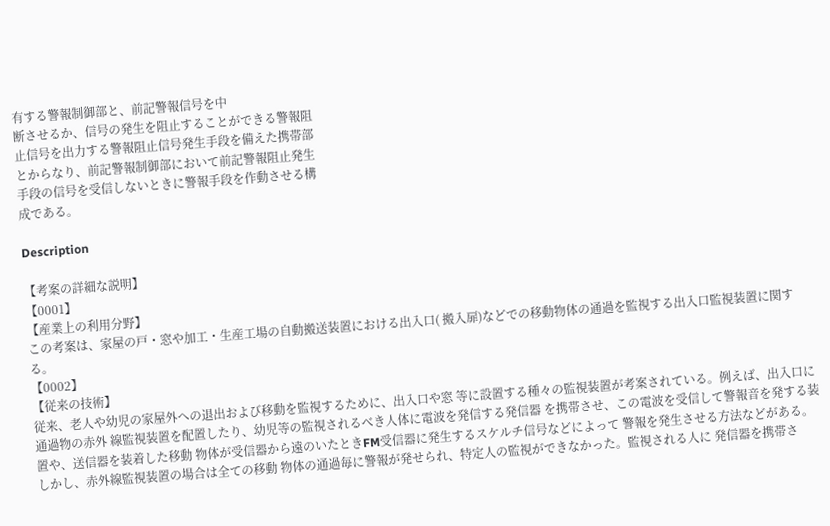有する警報制御部と、前記警報信号を中
断させるか、信号の発生を阻止することができる警報阻
止信号を出力する警報阻止信号発生手段を備えた携帯部
とからなり、前記警報制御部において前記警報阻止発生
手段の信号を受信しないときに警報手段を作動させる構
成である。

Description

【考案の詳細な説明】
【0001】
【産業上の利用分野】
この考案は、家屋の戸・窓や加工・生産工場の自動搬送装置における出入口( 搬入扉)などでの移動物体の通過を監視する出入口監視装置に関する。
【0002】
【従来の技術】
従来、老人や幼児の家屋外への退出および移動を監視するために、出入口や窓 等に設置する種々の監視装置が考案されている。例えば、出入口に通過物の赤外 線監視装置を配置したり、幼児等の監視されるべき人体に電波を発信する発信器 を携帯させ、この電波を受信して警報音を発する装置や、送信器を装着した移動 物体が受信器から遠のいたときFM受信器に発生するスケルチ信号などによって 警報を発生させる方法などがある。しかし、赤外線監視装置の場合は全ての移動 物体の通過毎に警報が発せられ、特定人の監視ができなかった。監視される人に 発信器を携帯さ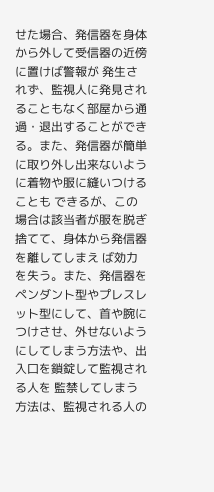せた場合、発信器を身体から外して受信器の近傍に置けば警報が 発生されず、監視人に発見されることもなく部屋から通過・退出することができ る。また、発信器が簡単に取り外し出来ないように着物や服に縫いつけることも できるが、この場合は該当者が服を脱ぎ捨てて、身体から発信器を離してしまえ ば効力を失う。また、発信器をペンダント型やプレスレット型にして、首や腕に つけさせ、外せないようにしてしまう方法や、出入口を鎖錠して監視される人を 監禁してしまう方法は、監視される人の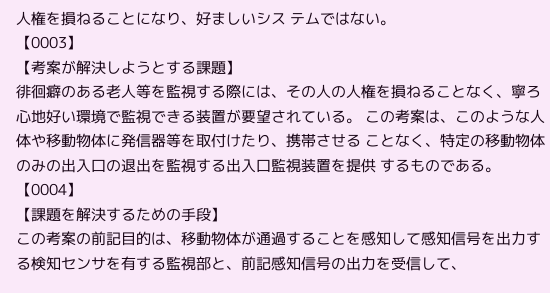人権を損ねることになり、好ましいシス テムではない。
【0003】
【考案が解決しようとする課題】
徘徊癖のある老人等を監視する際には、その人の人権を損ねることなく、寧ろ 心地好い環境で監視できる装置が要望されている。 この考案は、このような人体や移動物体に発信器等を取付けたり、携帯させる ことなく、特定の移動物体のみの出入口の退出を監視する出入口監視装置を提供 するものである。
【0004】
【課題を解決するための手段】
この考案の前記目的は、移動物体が通過することを感知して感知信号を出力す る検知センサを有する監視部と、前記感知信号の出力を受信して、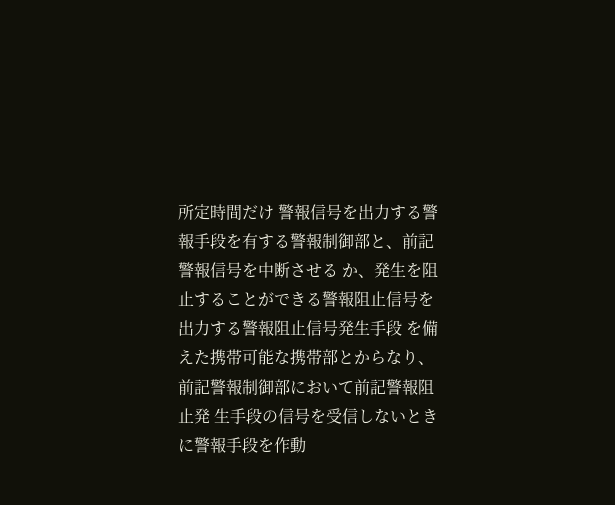所定時間だけ 警報信号を出力する警報手段を有する警報制御部と、前記警報信号を中断させる か、発生を阻止することができる警報阻止信号を出力する警報阻止信号発生手段 を備えた携帯可能な携帯部とからなり、前記警報制御部において前記警報阻止発 生手段の信号を受信しないときに警報手段を作動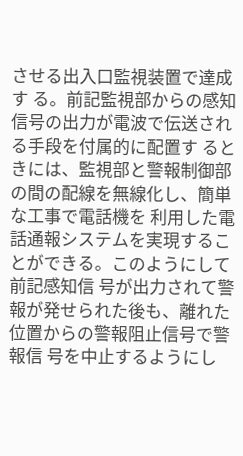させる出入口監視装置で達成す る。前記監視部からの感知信号の出力が電波で伝送される手段を付属的に配置す るときには、監視部と警報制御部の間の配線を無線化し、簡単な工事で電話機を 利用した電話通報システムを実現することができる。このようにして前記感知信 号が出力されて警報が発せられた後も、離れた位置からの警報阻止信号で警報信 号を中止するようにし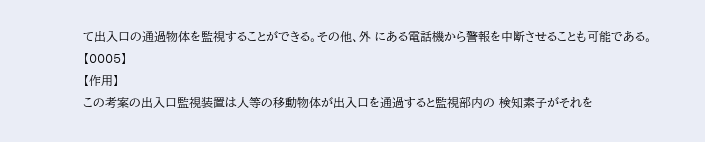て出入口の通過物体を監視することができる。その他、外 にある電話機から警報を中断させることも可能である。
【0005】
【作用】
この考案の出入口監視装置は人等の移動物体が出入口を通過すると監視部内の 検知素子がそれを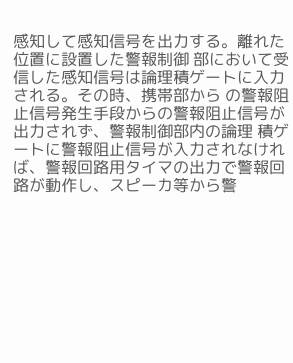感知して感知信号を出力する。離れた位置に設置した警報制御 部において受信した感知信号は論理積ゲートに入力される。その時、携帯部から の警報阻止信号発生手段からの警報阻止信号が出力されず、警報制御部内の論理 積ゲートに警報阻止信号が入力されなければ、警報回路用タイマの出力で警報回 路が動作し、スピーカ等から警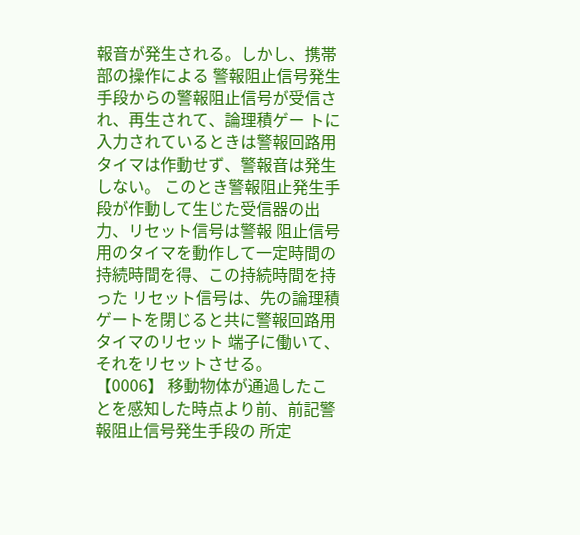報音が発生される。しかし、携帯部の操作による 警報阻止信号発生手段からの警報阻止信号が受信され、再生されて、論理積ゲー トに入力されているときは警報回路用タイマは作動せず、警報音は発生しない。 このとき警報阻止発生手段が作動して生じた受信器の出力、リセット信号は警報 阻止信号用のタイマを動作して一定時間の持続時間を得、この持続時間を持った リセット信号は、先の論理積ゲートを閉じると共に警報回路用タイマのリセット 端子に働いて、それをリセットさせる。
【0006】 移動物体が通過したことを感知した時点より前、前記警報阻止信号発生手段の 所定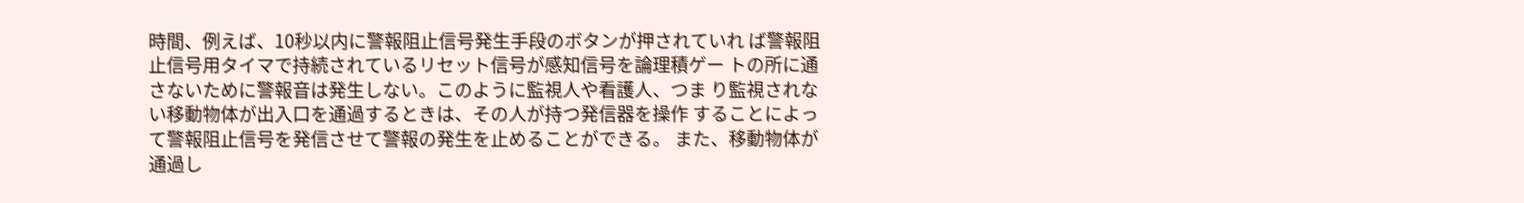時間、例えば、10秒以内に警報阻止信号発生手段のボタンが押されていれ ば警報阻止信号用タイマで持続されているリセット信号が感知信号を論理積ゲー トの所に通さないために警報音は発生しない。このように監視人や看護人、つま り監視されない移動物体が出入口を通過するときは、その人が持つ発信器を操作 することによって警報阻止信号を発信させて警報の発生を止めることができる。 また、移動物体が通過し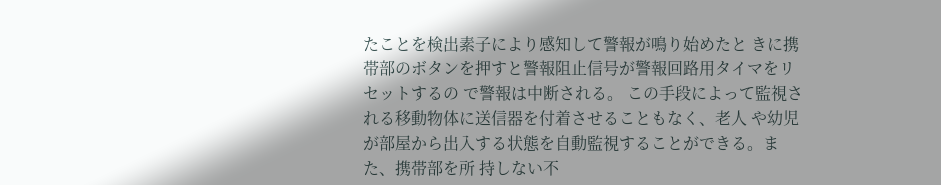たことを検出素子により感知して警報が鳴り始めたと きに携帯部のボタンを押すと警報阻止信号が警報回路用タイマをリセットするの で警報は中断される。 この手段によって監視される移動物体に送信器を付着させることもなく、老人 や幼児が部屋から出入する状態を自動監視することができる。また、携帯部を所 持しない不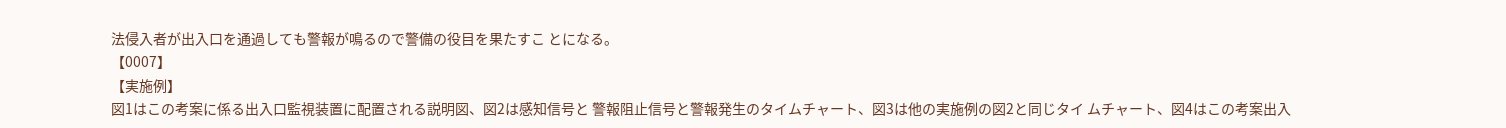法侵入者が出入口を通過しても警報が鳴るので警備の役目を果たすこ とになる。
【0007】
【実施例】
図1はこの考案に係る出入口監視装置に配置される説明図、図2は感知信号と 警報阻止信号と警報発生のタイムチャート、図3は他の実施例の図2と同じタイ ムチャート、図4はこの考案出入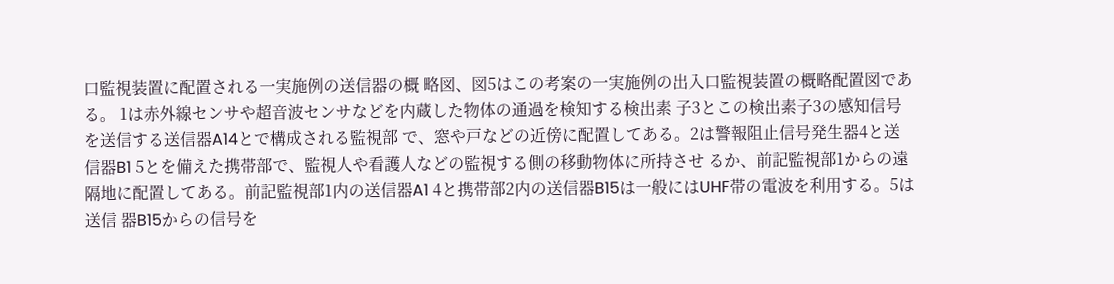口監視装置に配置される一実施例の送信器の概 略図、図5はこの考案の一実施例の出入口監視装置の概略配置図である。 1は赤外線センサや超音波センサなどを内蔵した物体の通過を検知する検出素 子3とこの検出素子3の感知信号を送信する送信器A14とで構成される監視部 で、窓や戸などの近傍に配置してある。2は警報阻止信号発生器4と送信器B1 5とを備えた携帯部で、監視人や看護人などの監視する側の移動物体に所持させ るか、前記監視部1からの遠隔地に配置してある。前記監視部1内の送信器A1 4と携帯部2内の送信器B15は一般にはUHF帯の電波を利用する。5は送信 器B15からの信号を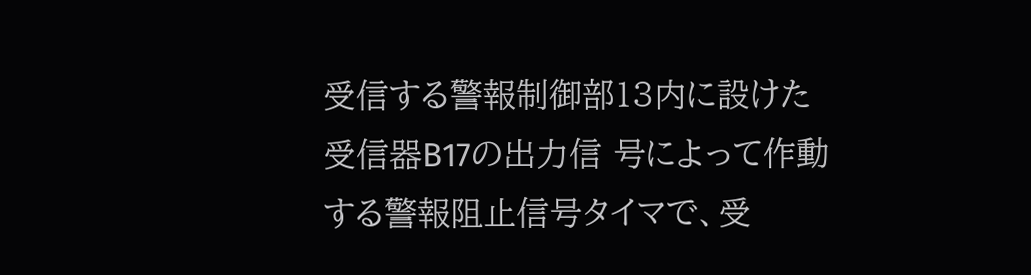受信する警報制御部13内に設けた受信器B17の出力信 号によって作動する警報阻止信号タイマで、受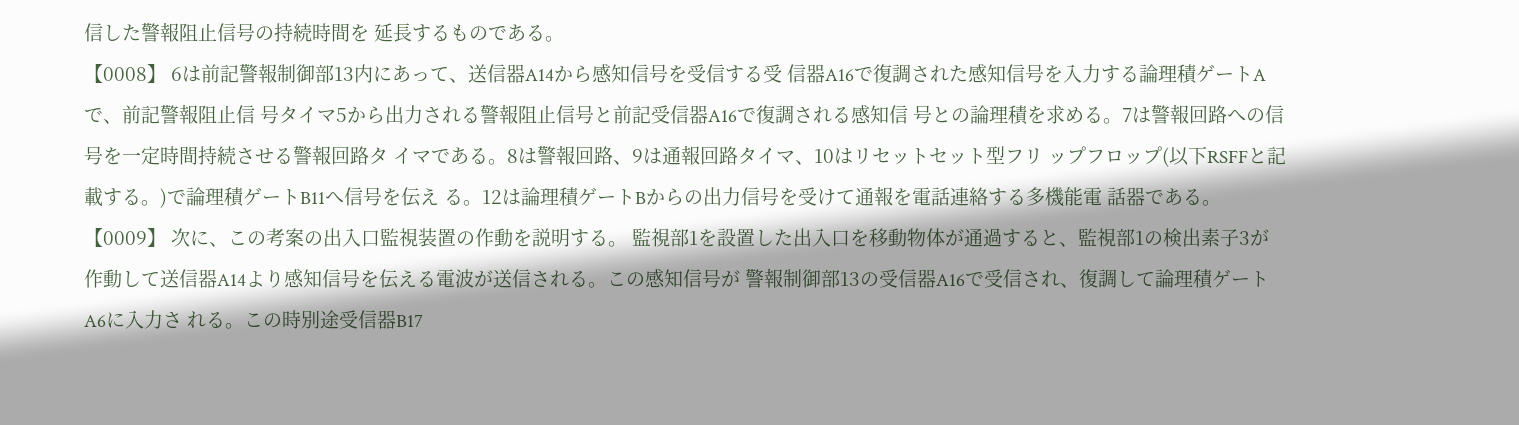信した警報阻止信号の持続時間を 延長するものである。
【0008】 6は前記警報制御部13内にあって、送信器A14から感知信号を受信する受 信器A16で復調された感知信号を入力する論理積ゲートAで、前記警報阻止信 号タイマ5から出力される警報阻止信号と前記受信器A16で復調される感知信 号との論理積を求める。7は警報回路への信号を一定時間持続させる警報回路タ イマである。8は警報回路、9は通報回路タイマ、10はリセットセット型フリ ップフロップ(以下RSFFと記載する。)で論理積ゲートB11へ信号を伝え る。12は論理積ゲートBからの出力信号を受けて通報を電話連絡する多機能電 話器である。
【0009】 次に、この考案の出入口監視装置の作動を説明する。 監視部1を設置した出入口を移動物体が通過すると、監視部1の検出素子3が 作動して送信器A14より感知信号を伝える電波が送信される。この感知信号が 警報制御部13の受信器A16で受信され、復調して論理積ゲートA6に入力さ れる。この時別途受信器B17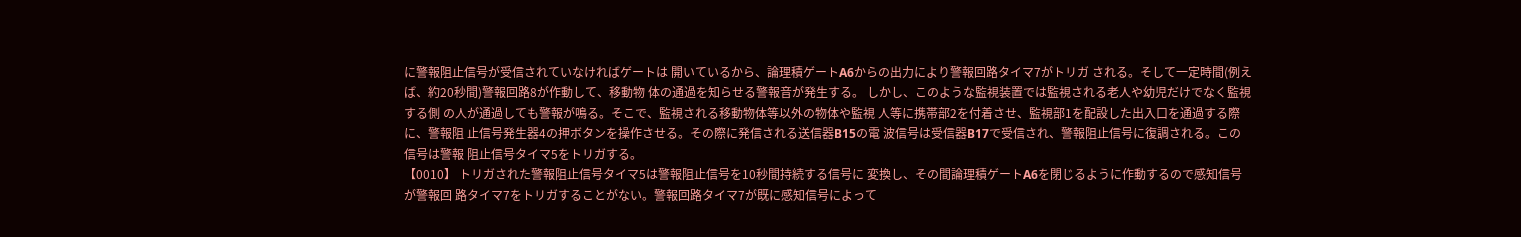に警報阻止信号が受信されていなければゲートは 開いているから、論理積ゲートA6からの出力により警報回路タイマ7がトリガ される。そして一定時間(例えば、約20秒間)警報回路8が作動して、移動物 体の通過を知らせる警報音が発生する。 しかし、このような監視装置では監視される老人や幼児だけでなく監視する側 の人が通過しても警報が鳴る。そこで、監視される移動物体等以外の物体や監視 人等に携帯部2を付着させ、監視部1を配設した出入口を通過する際に、警報阻 止信号発生器4の押ボタンを操作させる。その際に発信される送信器B15の電 波信号は受信器B17で受信され、警報阻止信号に復調される。この信号は警報 阻止信号タイマ5をトリガする。
【0010】 トリガされた警報阻止信号タイマ5は警報阻止信号を10秒間持続する信号に 変換し、その間論理積ゲートA6を閉じるように作動するので感知信号が警報回 路タイマ7をトリガすることがない。警報回路タイマ7が既に感知信号によって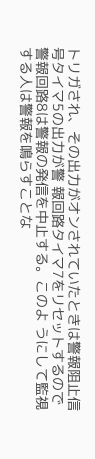トリガされ、その出力がオンされていたときは警報阻止信号タイマ5の出力が警 報回路タイマ7をリセットするので警報回路8は警報の発信を中止する。このよ うにして監視する人は警報を鳴らすことな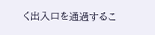く出入口を通過するこ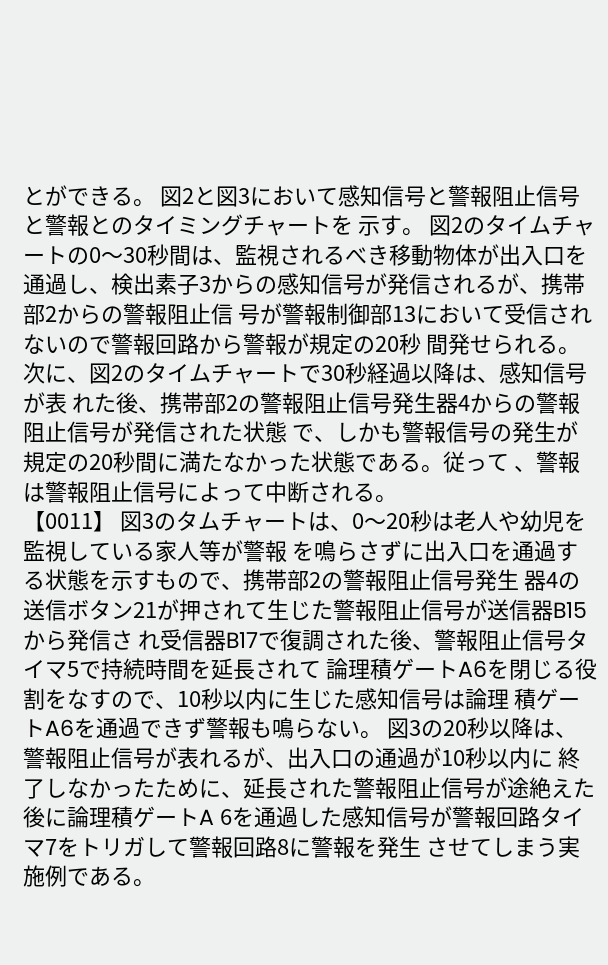とができる。 図2と図3において感知信号と警報阻止信号と警報とのタイミングチャートを 示す。 図2のタイムチャートの0〜30秒間は、監視されるべき移動物体が出入口を 通過し、検出素子3からの感知信号が発信されるが、携帯部2からの警報阻止信 号が警報制御部13において受信されないので警報回路から警報が規定の20秒 間発せられる。次に、図2のタイムチャートで30秒経過以降は、感知信号が表 れた後、携帯部2の警報阻止信号発生器4からの警報阻止信号が発信された状態 で、しかも警報信号の発生が規定の20秒間に満たなかった状態である。従って 、警報は警報阻止信号によって中断される。
【0011】 図3のタムチャートは、0〜20秒は老人や幼児を監視している家人等が警報 を鳴らさずに出入口を通過する状態を示すもので、携帯部2の警報阻止信号発生 器4の送信ボタン21が押されて生じた警報阻止信号が送信器B15から発信さ れ受信器B17で復調された後、警報阻止信号タイマ5で持続時間を延長されて 論理積ゲートA6を閉じる役割をなすので、10秒以内に生じた感知信号は論理 積ゲートA6を通過できず警報も鳴らない。 図3の20秒以降は、警報阻止信号が表れるが、出入口の通過が10秒以内に 終了しなかったために、延長された警報阻止信号が途絶えた後に論理積ゲートA 6を通過した感知信号が警報回路タイマ7をトリガして警報回路8に警報を発生 させてしまう実施例である。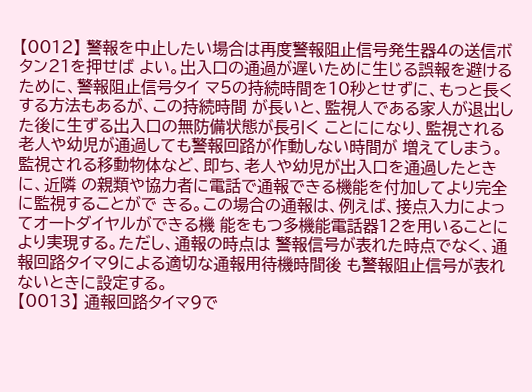【0012】 警報を中止したい場合は再度警報阻止信号発生器4の送信ボタン21を押せば よい。出入口の通過が遅いために生じる誤報を避けるために、警報阻止信号タイ マ5の持続時間を10秒とせずに、もっと長くする方法もあるが、この持続時間 が長いと、監視人である家人が退出した後に生ずる出入口の無防備状態が長引く ことにになり、監視される老人や幼児が通過しても警報回路が作動しない時間が 増えてしまう。 監視される移動物体など、即ち、老人や幼児が出入口を通過したときに、近隣 の親類や協力者に電話で通報できる機能を付加してより完全に監視することがで きる。この場合の通報は、例えば、接点入力によってオートダイヤルができる機 能をもつ多機能電話器12を用いることにより実現する。ただし、通報の時点は 警報信号が表れた時点でなく、通報回路タイマ9による適切な通報用待機時間後 も警報阻止信号が表れないときに設定する。
【0013】 通報回路タイマ9で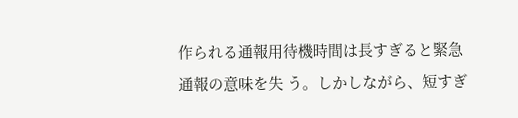作られる通報用待機時間は長すぎると緊急通報の意味を失 う。しかしながら、短すぎ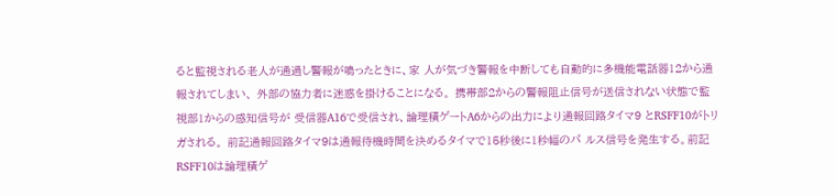ると監視される老人が通過し警報が鳴ったときに、家 人が気づき警報を中断しても自動的に多機能電話器12から通報されてしまい、 外部の協力者に迷惑を掛けることになる。 携帯部2からの警報阻止信号が送信されない状態で監視部1からの感知信号が 受信器A16で受信され、論理積ゲートA6からの出力により通報回路タイマ9 とRSFF10がトリガされる。 前記通報回路タイマ9は通報待機時間を決めるタイマで15秒後に1秒幅のパ ルス信号を発生する。前記RSFF10は論理積ゲ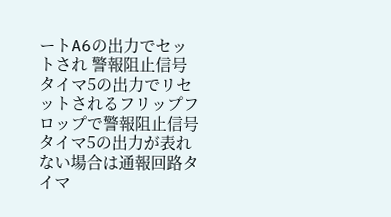ートA6の出力でセットされ 警報阻止信号タイマ5の出力でリセットされるフリップフロップで警報阻止信号 タイマ5の出力が表れない場合は通報回路タイマ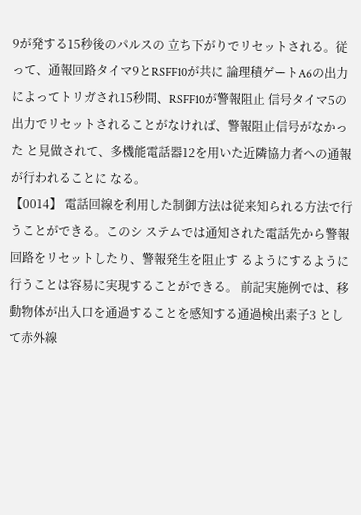9が発する15秒後のパルスの 立ち下がりでリセットされる。従って、通報回路タイマ9とRSFF10が共に 論理積ゲートA6の出力によってトリガされ15秒間、RSFF10が警報阻止 信号タイマ5の出力でリセットされることがなければ、警報阻止信号がなかった と見做されて、多機能電話器12を用いた近隣協力者への通報が行われることに なる。
【0014】 電話回線を利用した制御方法は従来知られる方法で行うことができる。このシ ステムでは通知された電話先から警報回路をリセットしたり、警報発生を阻止す るようにするように行うことは容易に実現することができる。 前記実施例では、移動物体が出入口を通過することを感知する通過検出素子3 として赤外線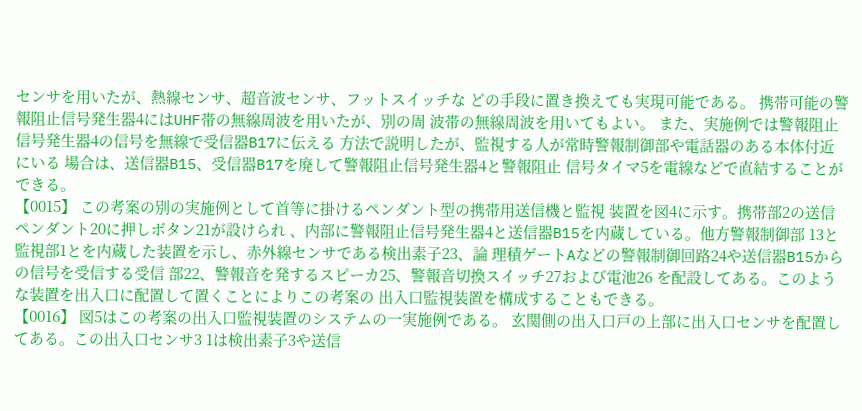センサを用いたが、熱線センサ、超音波センサ、フットスイッチな どの手段に置き換えても実現可能である。 携帯可能の警報阻止信号発生器4にはUHF帯の無線周波を用いたが、別の周 波帯の無線周波を用いてもよい。 また、実施例では警報阻止信号発生器4の信号を無線で受信器B17に伝える 方法で説明したが、監視する人が常時警報制御部や電話器のある本体付近にいる 場合は、送信器B15、受信器B17を廃して警報阻止信号発生器4と警報阻止 信号タイマ5を電線などで直結することができる。
【0015】 この考案の別の実施例として首等に掛けるペンダント型の携帯用送信機と監視 装置を図4に示す。携帯部2の送信ペンダント20に押しボタン21が設けられ 、内部に警報阻止信号発生器4と送信器B15を内蔵している。他方警報制御部 13と監視部1とを内蔵した装置を示し、赤外線センサである検出素子23、論 理積ゲートAなどの警報制御回路24や送信器B15からの信号を受信する受信 部22、警報音を発するスピーカ25、警報音切換スイッチ27および電池26 を配設してある。このような装置を出入口に配置して置くことによりこの考案の 出入口監視装置を構成することもできる。
【0016】 図5はこの考案の出入口監視装置のシステムの一実施例である。 玄関側の出入口戸の上部に出入口センサを配置してある。この出入口センサ3 1は検出素子3や送信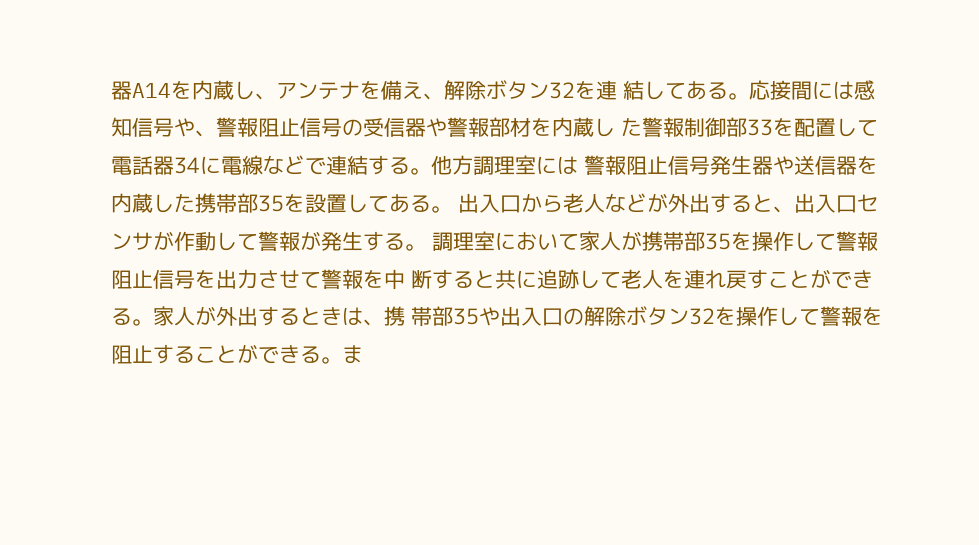器A14を内蔵し、アンテナを備え、解除ボタン32を連 結してある。応接間には感知信号や、警報阻止信号の受信器や警報部材を内蔵し た警報制御部33を配置して電話器34に電線などで連結する。他方調理室には 警報阻止信号発生器や送信器を内蔵した携帯部35を設置してある。 出入口から老人などが外出すると、出入口センサが作動して警報が発生する。 調理室において家人が携帯部35を操作して警報阻止信号を出力させて警報を中 断すると共に追跡して老人を連れ戻すことができる。家人が外出するときは、携 帯部35や出入口の解除ボタン32を操作して警報を阻止することができる。ま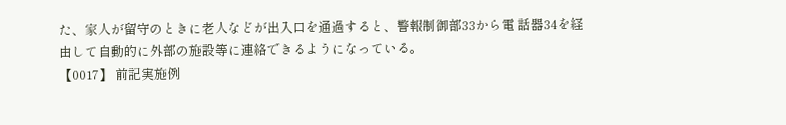た、家人が留守のときに老人などが出入口を通過すると、警報制御部33から電 話器34を経由して自動的に外部の施設等に連絡できるようになっている。
【0017】 前記実施例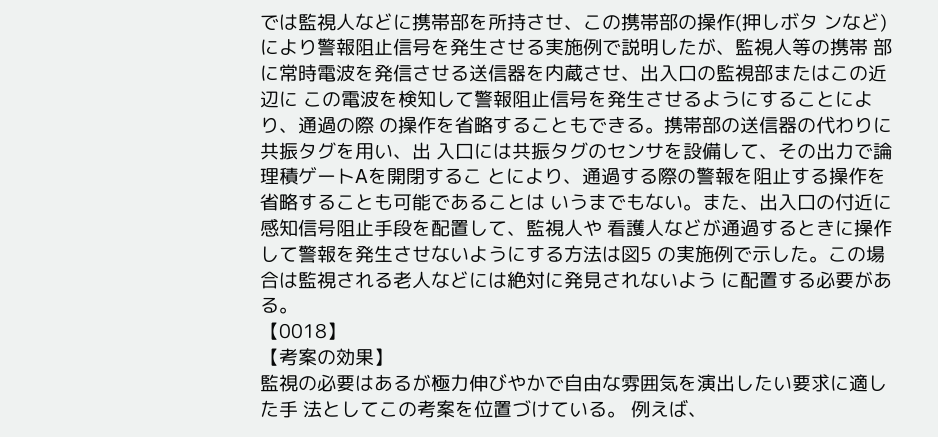では監視人などに携帯部を所持させ、この携帯部の操作(押しボタ ンなど)により警報阻止信号を発生させる実施例で説明したが、監視人等の携帯 部に常時電波を発信させる送信器を内蔵させ、出入口の監視部またはこの近辺に この電波を検知して警報阻止信号を発生させるようにすることにより、通過の際 の操作を省略することもできる。携帯部の送信器の代わりに共振タグを用い、出 入口には共振タグのセンサを設備して、その出力で論理積ゲートAを開閉するこ とにより、通過する際の警報を阻止する操作を省略することも可能であることは いうまでもない。また、出入口の付近に感知信号阻止手段を配置して、監視人や 看護人などが通過するときに操作して警報を発生させないようにする方法は図5 の実施例で示した。この場合は監視される老人などには絶対に発見されないよう に配置する必要がある。
【0018】
【考案の効果】
監視の必要はあるが極力伸びやかで自由な雰囲気を演出したい要求に適した手 法としてこの考案を位置づけている。 例えば、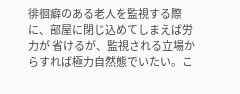徘徊癖のある老人を監視する際に、部屋に閉じ込めてしまえば労力が 省けるが、監視される立場からすれば極力自然態でいたい。こ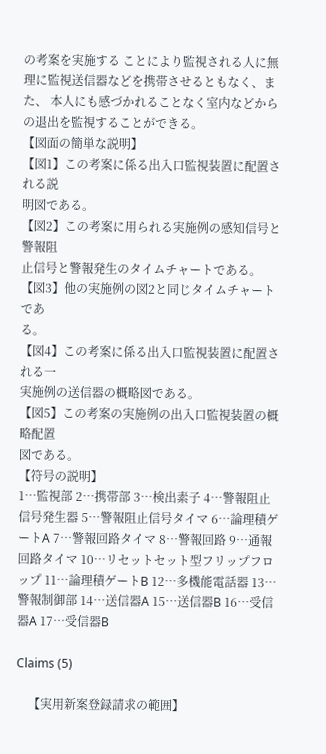の考案を実施する ことにより監視される人に無理に監視送信器などを携帯させるともなく、また、 本人にも感づかれることなく室内などからの退出を監視することができる。
【図面の簡単な説明】
【図1】この考案に係る出入口監視装置に配置される説
明図である。
【図2】この考案に用られる実施例の感知信号と警報阻
止信号と警報発生のタイムチャートである。
【図3】他の実施例の図2と同じタイムチャートであ
る。
【図4】この考案に係る出入口監視装置に配置される一
実施例の送信器の概略図である。
【図5】この考案の実施例の出入口監視装置の概略配置
図である。
【符号の説明】
1…監視部 2…携帯部 3…検出素子 4…警報阻止信号発生器 5…警報阻止信号タイマ 6…論理積ゲートA 7…警報回路タイマ 8…警報回路 9…通報回路タイマ 10…リセットセット型フリップフロップ 11…論理積ゲートB 12…多機能電話器 13…警報制御部 14…送信器A 15…送信器B 16…受信器A 17…受信器B

Claims (5)

    【実用新案登録請求の範囲】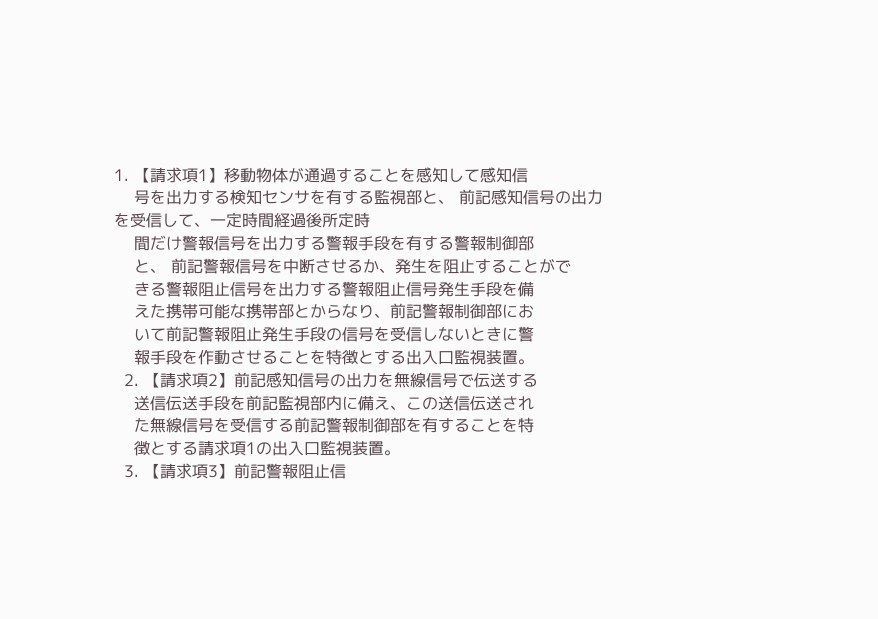1. 【請求項1】移動物体が通過することを感知して感知信
    号を出力する検知センサを有する監視部と、 前記感知信号の出力を受信して、一定時間経過後所定時
    間だけ警報信号を出力する警報手段を有する警報制御部
    と、 前記警報信号を中断させるか、発生を阻止することがで
    きる警報阻止信号を出力する警報阻止信号発生手段を備
    えた携帯可能な携帯部とからなり、前記警報制御部にお
    いて前記警報阻止発生手段の信号を受信しないときに警
    報手段を作動させることを特徴とする出入口監視装置。
  2. 【請求項2】前記感知信号の出力を無線信号で伝送する
    送信伝送手段を前記監視部内に備え、この送信伝送され
    た無線信号を受信する前記警報制御部を有することを特
    徴とする請求項1の出入口監視装置。
  3. 【請求項3】前記警報阻止信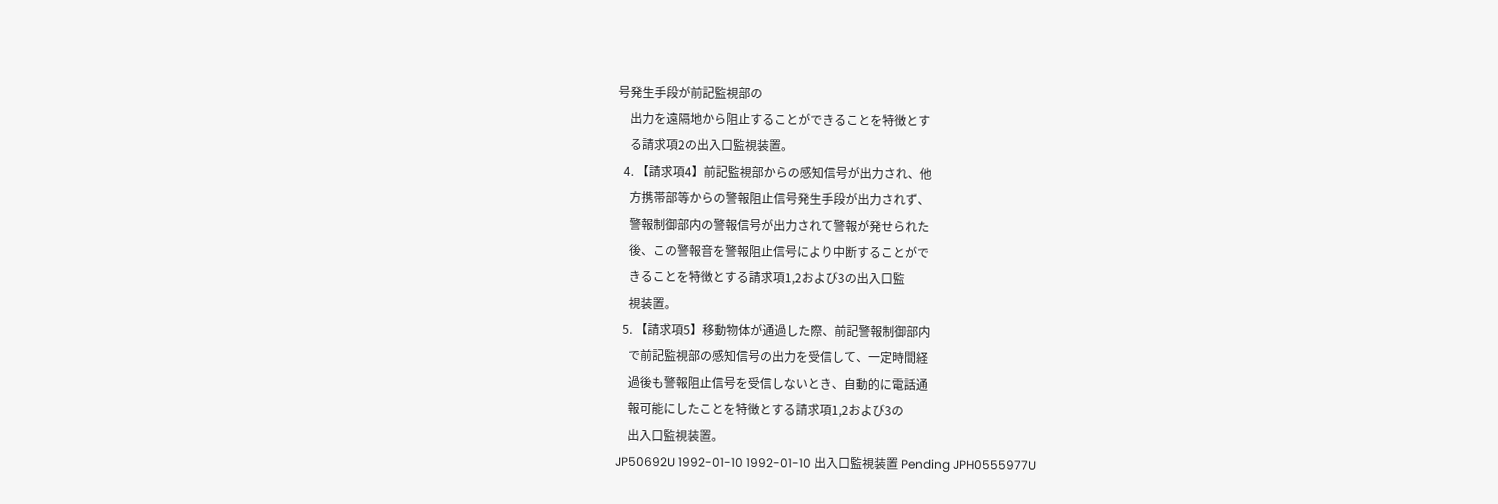号発生手段が前記監視部の
    出力を遠隔地から阻止することができることを特徴とす
    る請求項2の出入口監視装置。
  4. 【請求項4】前記監視部からの感知信号が出力され、他
    方携帯部等からの警報阻止信号発生手段が出力されず、
    警報制御部内の警報信号が出力されて警報が発せられた
    後、この警報音を警報阻止信号により中断することがで
    きることを特徴とする請求項1,2および3の出入口監
    視装置。
  5. 【請求項5】移動物体が通過した際、前記警報制御部内
    で前記監視部の感知信号の出力を受信して、一定時間経
    過後も警報阻止信号を受信しないとき、自動的に電話通
    報可能にしたことを特徴とする請求項1,2および3の
    出入口監視装置。
JP50692U 1992-01-10 1992-01-10 出入口監視装置 Pending JPH0555977U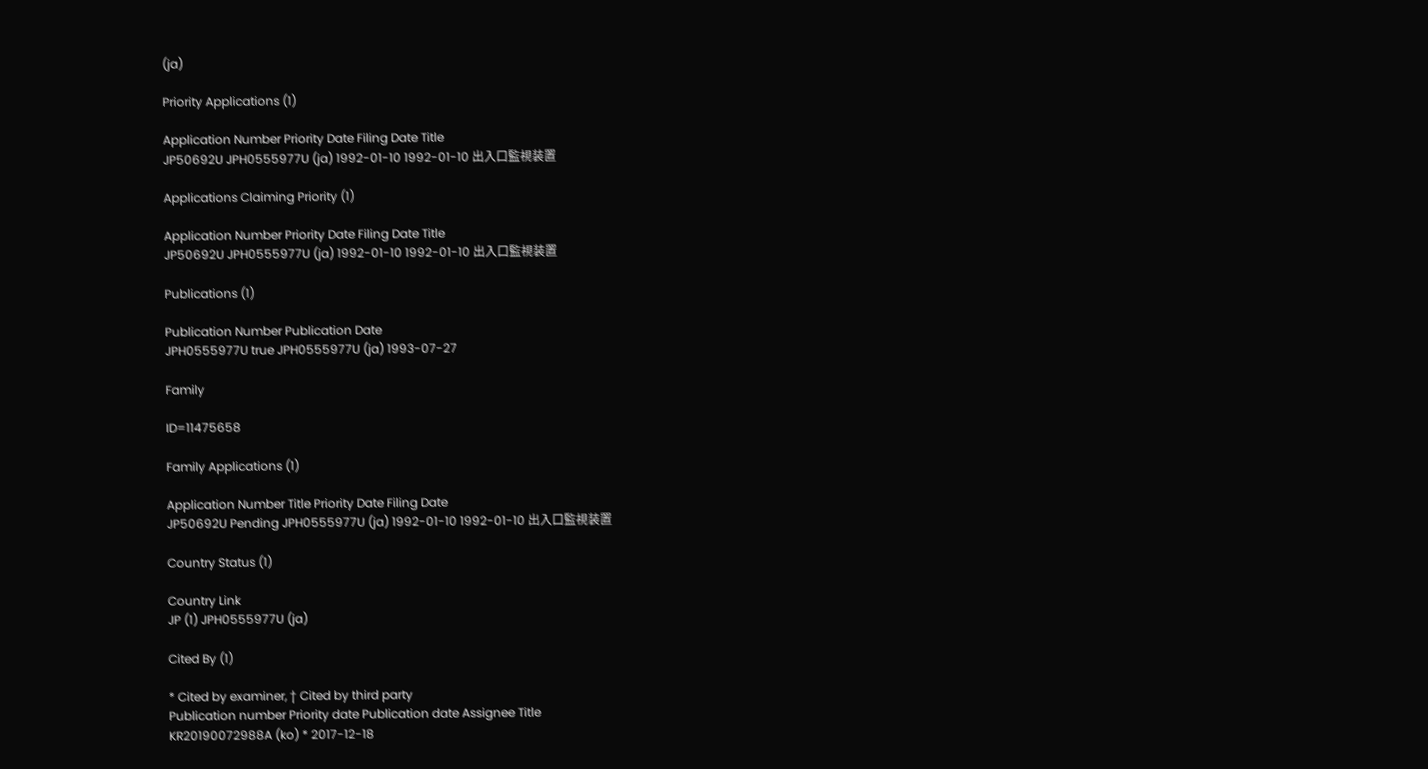(ja)

Priority Applications (1)

Application Number Priority Date Filing Date Title
JP50692U JPH0555977U (ja) 1992-01-10 1992-01-10 出入口監視装置

Applications Claiming Priority (1)

Application Number Priority Date Filing Date Title
JP50692U JPH0555977U (ja) 1992-01-10 1992-01-10 出入口監視装置

Publications (1)

Publication Number Publication Date
JPH0555977U true JPH0555977U (ja) 1993-07-27

Family

ID=11475658

Family Applications (1)

Application Number Title Priority Date Filing Date
JP50692U Pending JPH0555977U (ja) 1992-01-10 1992-01-10 出入口監視装置

Country Status (1)

Country Link
JP (1) JPH0555977U (ja)

Cited By (1)

* Cited by examiner, † Cited by third party
Publication number Priority date Publication date Assignee Title
KR20190072988A (ko) * 2017-12-18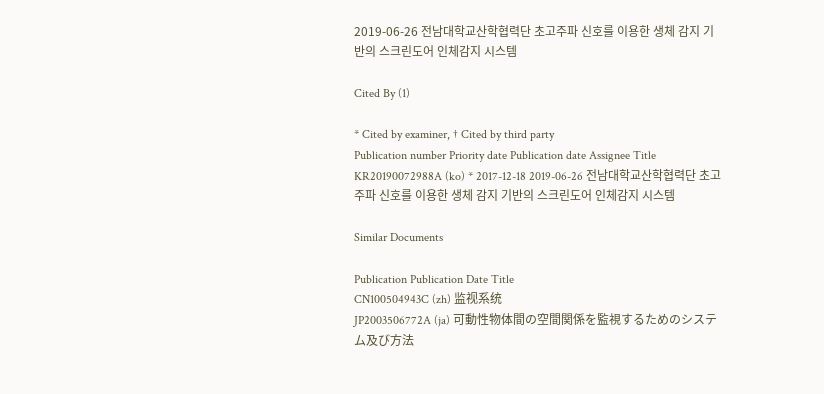2019-06-26 전남대학교산학협력단 초고주파 신호를 이용한 생체 감지 기반의 스크린도어 인체감지 시스템

Cited By (1)

* Cited by examiner, † Cited by third party
Publication number Priority date Publication date Assignee Title
KR20190072988A (ko) * 2017-12-18 2019-06-26 전남대학교산학협력단 초고주파 신호를 이용한 생체 감지 기반의 스크린도어 인체감지 시스템

Similar Documents

Publication Publication Date Title
CN100504943C (zh) 监视系统
JP2003506772A (ja) 可動性物体間の空間関係を監視するためのシステム及び方法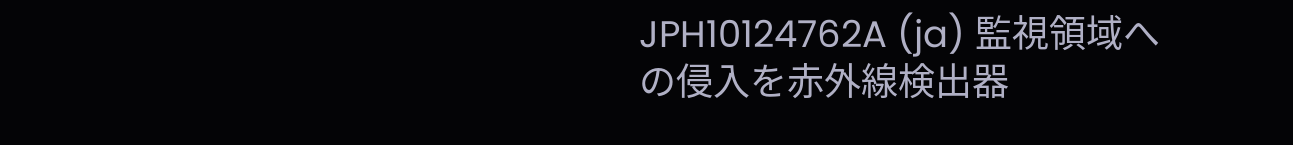JPH10124762A (ja) 監視領域への侵入を赤外線検出器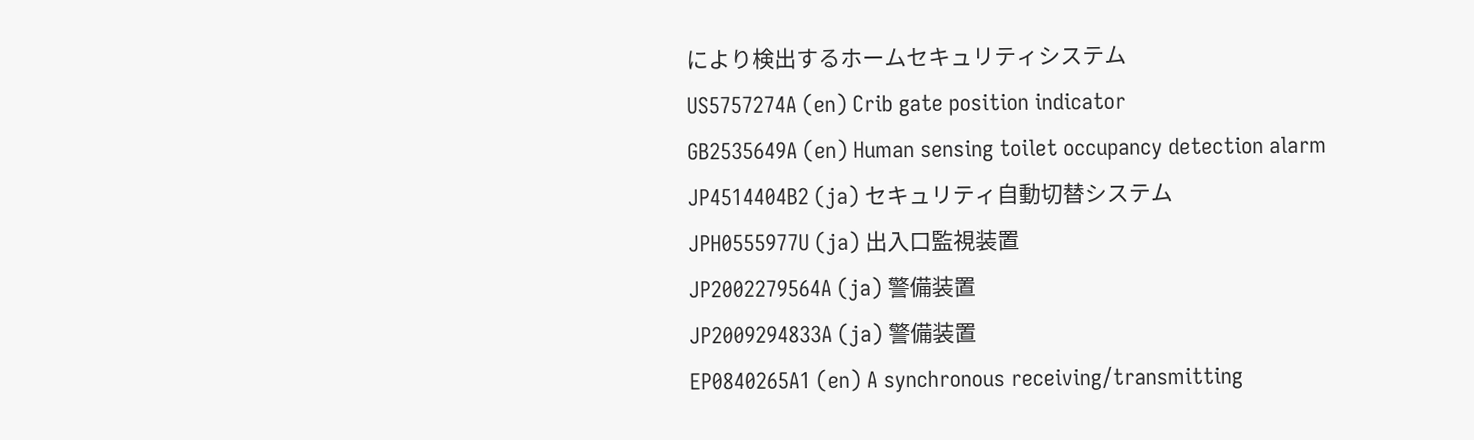により検出するホームセキュリティシステム
US5757274A (en) Crib gate position indicator
GB2535649A (en) Human sensing toilet occupancy detection alarm
JP4514404B2 (ja) セキュリティ自動切替システム
JPH0555977U (ja) 出入口監視装置
JP2002279564A (ja) 警備装置
JP2009294833A (ja) 警備装置
EP0840265A1 (en) A synchronous receiving/transmitting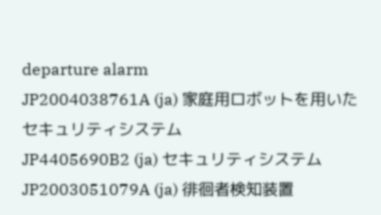departure alarm
JP2004038761A (ja) 家庭用ロボットを用いたセキュリティシステム
JP4405690B2 (ja) セキュリティシステム
JP2003051079A (ja) 徘徊者検知装置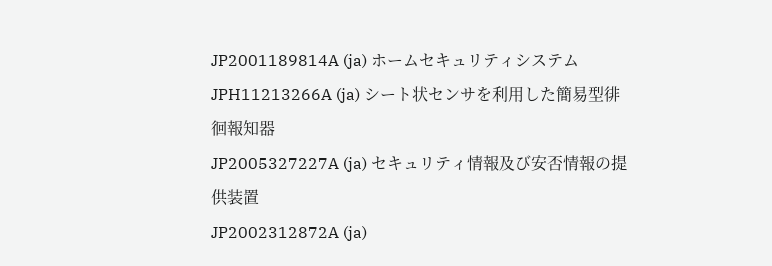JP2001189814A (ja) ホームセキュリティシステム
JPH11213266A (ja) シート状センサを利用した簡易型徘徊報知器
JP2005327227A (ja) セキュリティ情報及び安否情報の提供装置
JP2002312872A (ja)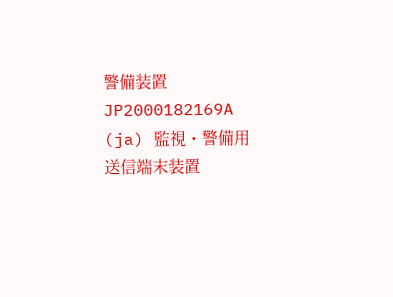警備装置
JP2000182169A (ja) 監視・警備用送信端末装置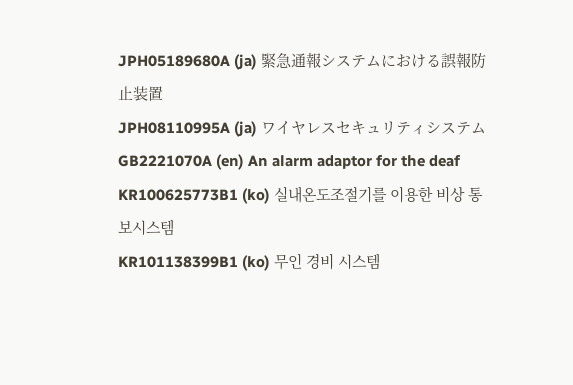JPH05189680A (ja) 緊急通報システムにおける誤報防止装置
JPH08110995A (ja) ワイヤレスセキュリティシステム
GB2221070A (en) An alarm adaptor for the deaf
KR100625773B1 (ko) 실내온도조절기를 이용한 비상 통보시스템
KR101138399B1 (ko) 무인 경비 시스템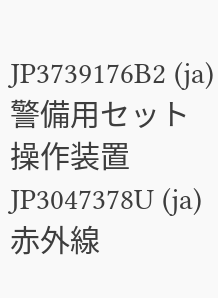JP3739176B2 (ja) 警備用セット操作装置
JP3047378U (ja) 赤外線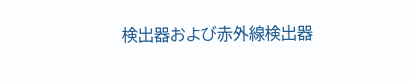検出器および赤外線検出器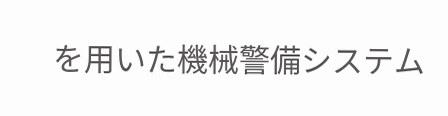を用いた機械警備システム